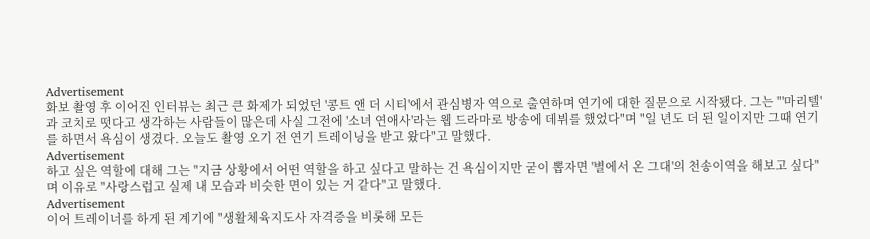Advertisement
화보 촬영 후 이어진 인터뷰는 최근 큰 화제가 되었던 '콩트 앤 더 시티'에서 관심병자 역으로 출연하며 연기에 대한 질문으로 시작됐다. 그는 "'마리텔'과 코치로 떳다고 생각하는 사람들이 많은데 사실 그전에 '소녀 연애사'라는 웹 드라마로 방송에 데뷔를 했었다"며 "일 년도 더 된 일이지만 그때 연기를 하면서 욕심이 생겼다. 오늘도 촬영 오기 전 연기 트레이닝을 받고 왔다"고 말했다.
Advertisement
하고 싶은 역할에 대해 그는 "지금 상황에서 어떤 역할을 하고 싶다고 말하는 건 욕심이지만 굳이 뽑자면 '별에서 온 그대'의 천송이역을 해보고 싶다"며 이유로 "사랑스럽고 실제 내 모습과 비슷한 면이 있는 거 같다"고 말했다.
Advertisement
이어 트레이너를 하게 된 계기에 "생활체육지도사 자격증을 비롯해 모든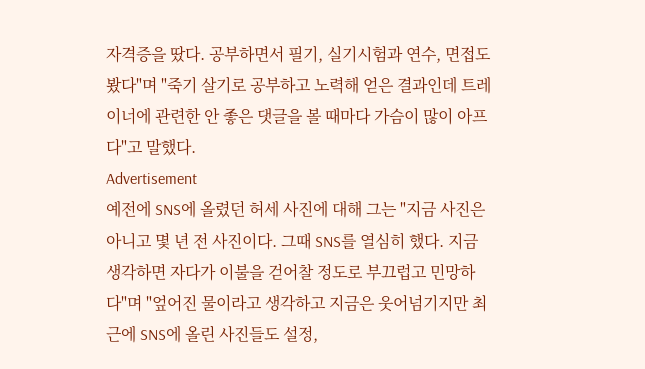자격증을 땄다. 공부하면서 필기, 실기시험과 연수, 면접도 봤다"며 "죽기 살기로 공부하고 노력해 얻은 결과인데 트레이너에 관련한 안 좋은 댓글을 볼 때마다 가슴이 많이 아프다"고 말했다.
Advertisement
예전에 SNS에 올렸던 허세 사진에 대해 그는 "지금 사진은 아니고 몇 년 전 사진이다. 그때 SNS를 열심히 했다. 지금 생각하면 자다가 이불을 걷어찰 정도로 부끄럽고 민망하다"며 "엎어진 물이라고 생각하고 지금은 웃어넘기지만 최근에 SNS에 올린 사진들도 설정,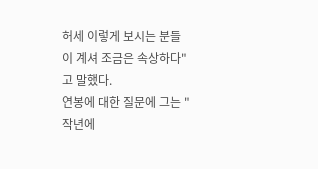허세 이렇게 보시는 분들이 계셔 조금은 속상하다"고 말했다.
연봉에 대한 질문에 그는 "작년에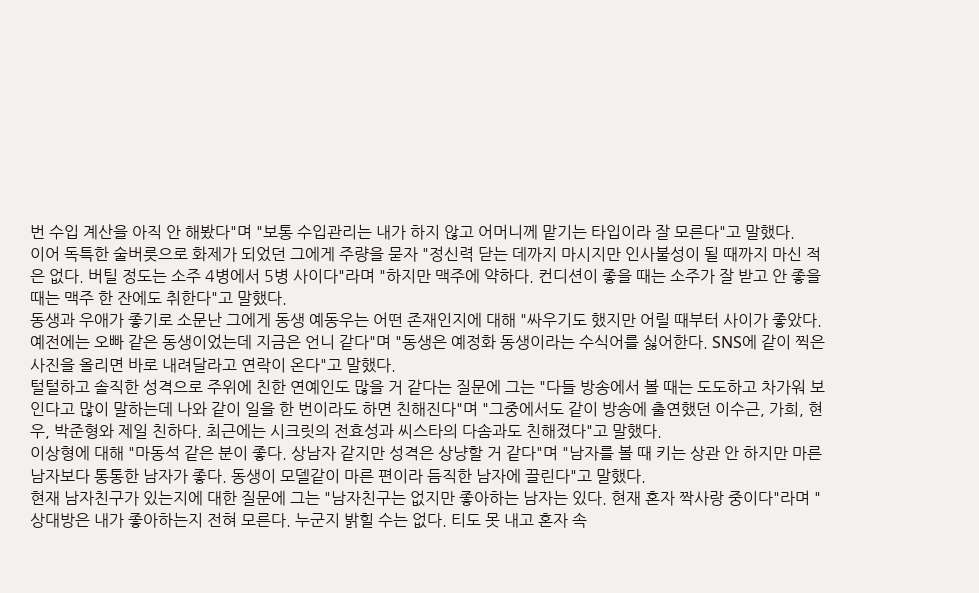번 수입 계산을 아직 안 해봤다"며 "보통 수입관리는 내가 하지 않고 어머니께 맡기는 타입이라 잘 모른다"고 말했다.
이어 독특한 술버릇으로 화제가 되었던 그에게 주량을 묻자 "정신력 닫는 데까지 마시지만 인사불성이 될 때까지 마신 적은 없다. 버틸 정도는 소주 4병에서 5병 사이다"라며 "하지만 맥주에 약하다. 컨디션이 좋을 때는 소주가 잘 받고 안 좋을 때는 맥주 한 잔에도 취한다"고 말했다.
동생과 우애가 좋기로 소문난 그에게 동생 예동우는 어떤 존재인지에 대해 "싸우기도 했지만 어릴 때부터 사이가 좋았다. 예전에는 오빠 같은 동생이었는데 지금은 언니 같다"며 "동생은 예정화 동생이라는 수식어를 싫어한다. SNS에 같이 찍은 사진을 올리면 바로 내려달라고 연락이 온다"고 말했다.
털털하고 솔직한 성격으로 주위에 친한 연예인도 많을 거 같다는 질문에 그는 "다들 방송에서 볼 때는 도도하고 차가워 보인다고 많이 말하는데 나와 같이 일을 한 번이라도 하면 친해진다"며 "그중에서도 같이 방송에 출연했던 이수근, 가희, 현우, 박준형와 제일 친하다. 최근에는 시크릿의 전효성과 씨스타의 다솜과도 친해졌다"고 말했다.
이상형에 대해 "마동석 같은 분이 좋다. 상남자 같지만 성격은 상냥할 거 같다"며 "남자를 볼 때 키는 상관 안 하지만 마른 남자보다 통통한 남자가 좋다. 동생이 모델같이 마른 편이라 듬직한 남자에 끌린다"고 말했다.
현재 남자친구가 있는지에 대한 질문에 그는 "남자친구는 없지만 좋아하는 남자는 있다. 현재 혼자 짝사랑 중이다"라며 "상대방은 내가 좋아하는지 전혀 모른다. 누군지 밝힐 수는 없다. 티도 못 내고 혼자 속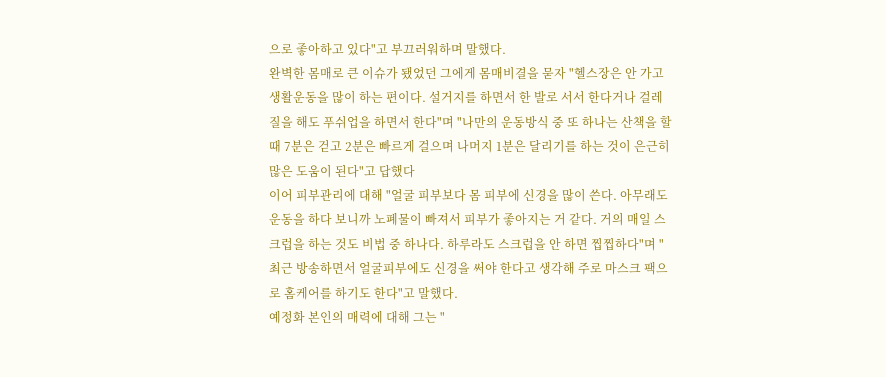으로 좋아하고 있다"고 부끄러워하며 말했다.
완벽한 몸매로 큰 이슈가 됐었던 그에게 몸매비결을 묻자 "헬스장은 안 가고 생활운동을 많이 하는 편이다. 설거지를 하면서 한 발로 서서 한다거나 걸레질을 해도 푸쉬업을 하면서 한다"며 "나만의 운동방식 중 또 하나는 산책을 할 때 7분은 걷고 2분은 빠르게 걸으며 나머지 1분은 달리기를 하는 것이 은근히 많은 도움이 된다"고 답했다
이어 피부관리에 대해 "얼굴 피부보다 몸 피부에 신경을 많이 쓴다. 아무래도 운동을 하다 보니까 노폐물이 빠져서 피부가 좋아지는 거 같다. 거의 매일 스크럽을 하는 것도 비법 중 하나다. 하루라도 스크럽을 안 하면 찝찝하다"며 "최근 방송하면서 얼굴피부에도 신경을 써야 한다고 생각해 주로 마스크 팩으로 홈케어를 하기도 한다"고 말했다.
예정화 본인의 매력에 대해 그는 "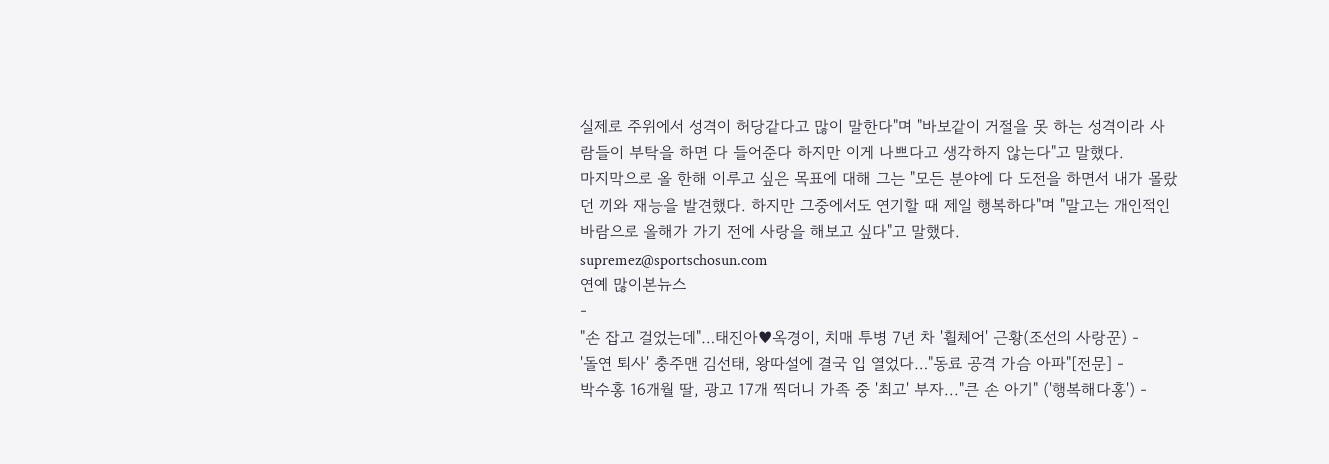실제로 주위에서 성격이 허당같다고 많이 말한다"며 "바보같이 거절을 못 하는 성격이라 사람들이 부탁을 하면 다 들어준다 하지만 이게 나쁘다고 생각하지 않는다"고 말했다.
마지막으로 올 한해 이루고 싶은 목표에 대해 그는 "모든 분야에 다 도전을 하면서 내가 몰랐던 끼와 재능을 발견했다. 하지만 그중에서도 연기할 때 제일 행복하다"며 "말고는 개인적인 바람으로 올해가 가기 전에 사랑을 해보고 싶다"고 말했다.
supremez@sportschosun.com
연예 많이본뉴스
-
"손 잡고 걸었는데"…태진아♥옥경이, 치매 투병 7년 차 '휠체어' 근황(조선의 사랑꾼) -
'돌연 퇴사' 충주맨 김선태, 왕따설에 결국 입 열었다…"동료 공격 가슴 아파"[전문] -
박수홍 16개월 딸, 광고 17개 찍더니 가족 중 '최고' 부자..."큰 손 아기" ('행복해다홍') -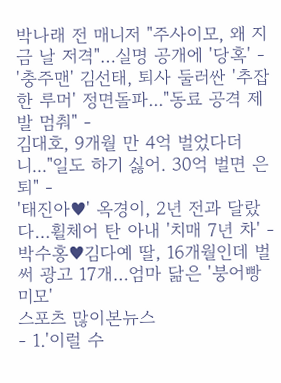박나래 전 매니저 "주사이모, 왜 지금 날 저격"…실명 공개에 '당혹' -
'충주맨' 김선태, 퇴사 둘러싼 '추잡한 루머' 정면돌파..."동료 공격 제발 멈춰" -
김대호, 9개월 만 4억 벌었다더니..."일도 하기 싫어. 30억 벌면 은퇴" -
'태진아♥' 옥경이, 2년 전과 달랐다…휠체어 탄 아내 '치매 7년 차' -
박수홍♥김다예 딸, 16개월인데 벌써 광고 17개…엄마 닮은 '붕어빵 미모'
스포츠 많이본뉴스
- 1.'이럴 수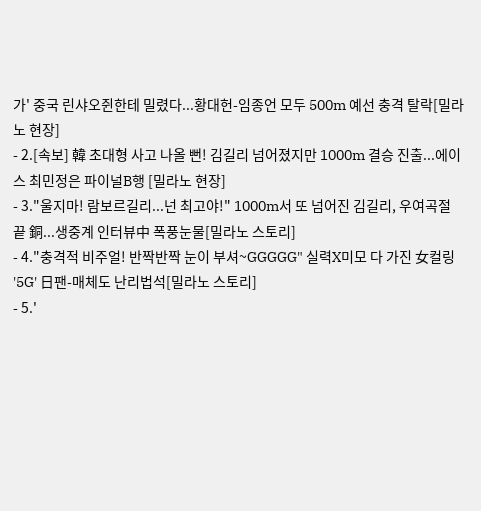가' 중국 린샤오쥔한테 밀렸다...황대헌-임종언 모두 500m 예선 충격 탈락[밀라노 현장]
- 2.[속보] 韓 초대형 사고 나올 뻔! 김길리 넘어졌지만 1000m 결승 진출...에이스 최민정은 파이널B행 [밀라노 현장]
- 3."울지마! 람보르길리...넌 최고야!" 1000m서 또 넘어진 김길리, 우여곡절 끝 銅...생중계 인터뷰中 폭풍눈물[밀라노 스토리]
- 4."충격적 비주얼! 반짝반짝 눈이 부셔~GGGGG" 실력X미모 다 가진 女컬링 '5G' 日팬-매체도 난리법석[밀라노 스토리]
- 5.'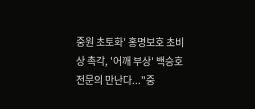중원 초토화' 홍명보호 초비상 촉각, '어깨 부상' 백승호 전문의 만난다..."중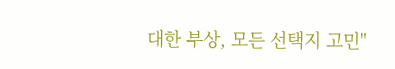대한 부상, 모든 선택지 고민"